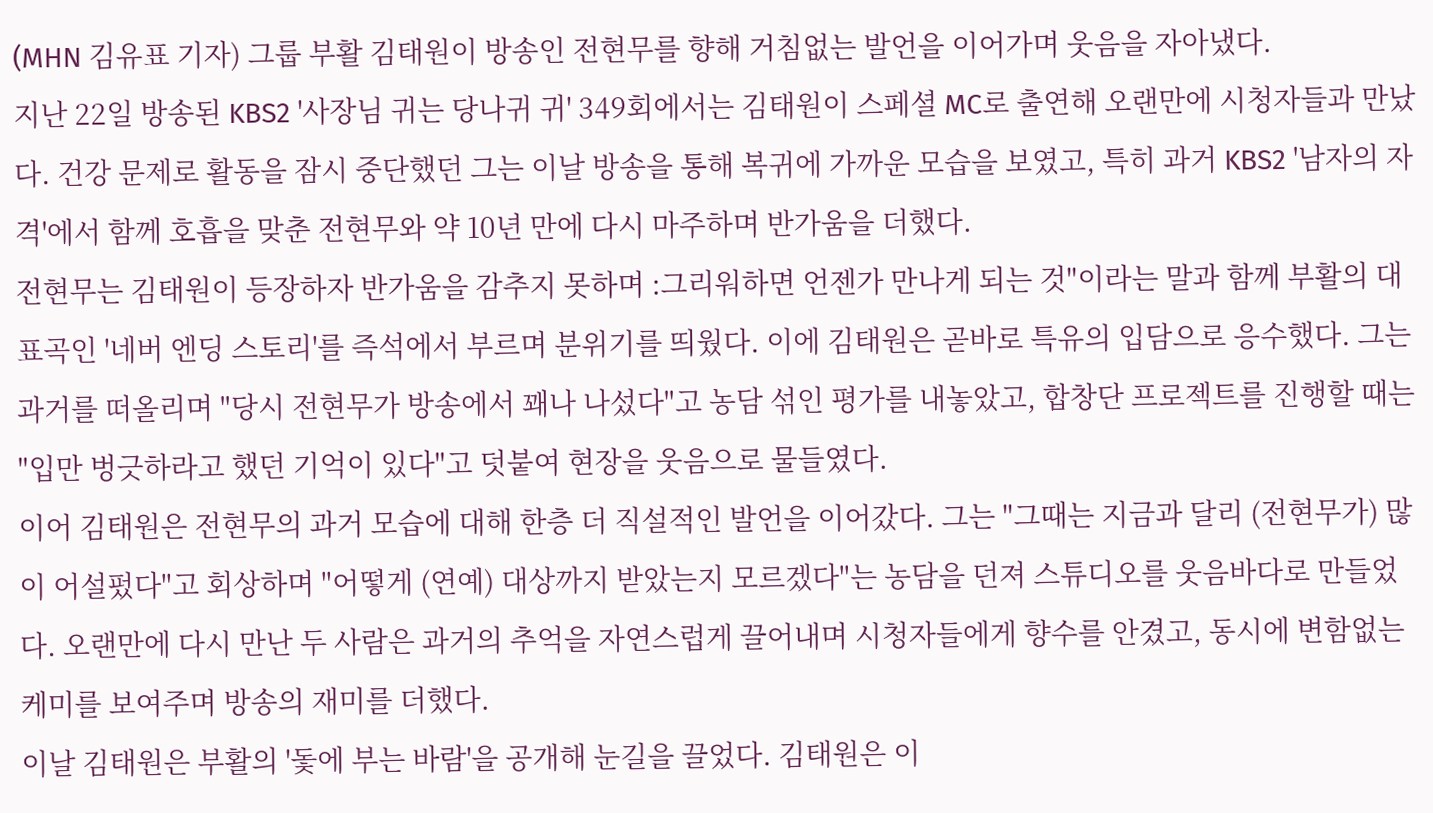(MHN 김유표 기자) 그룹 부활 김태원이 방송인 전현무를 향해 거침없는 발언을 이어가며 웃음을 자아냈다.
지난 22일 방송된 KBS2 '사장님 귀는 당나귀 귀' 349회에서는 김태원이 스페셜 MC로 출연해 오랜만에 시청자들과 만났다. 건강 문제로 활동을 잠시 중단했던 그는 이날 방송을 통해 복귀에 가까운 모습을 보였고, 특히 과거 KBS2 '남자의 자격'에서 함께 호흡을 맞춘 전현무와 약 10년 만에 다시 마주하며 반가움을 더했다.
전현무는 김태원이 등장하자 반가움을 감추지 못하며 :그리워하면 언젠가 만나게 되는 것"이라는 말과 함께 부활의 대표곡인 '네버 엔딩 스토리'를 즉석에서 부르며 분위기를 띄웠다. 이에 김태원은 곧바로 특유의 입담으로 응수했다. 그는 과거를 떠올리며 "당시 전현무가 방송에서 꽤나 나섰다"고 농담 섞인 평가를 내놓았고, 합창단 프로젝트를 진행할 때는 "입만 벙긋하라고 했던 기억이 있다"고 덧붙여 현장을 웃음으로 물들였다.
이어 김태원은 전현무의 과거 모습에 대해 한층 더 직설적인 발언을 이어갔다. 그는 "그때는 지금과 달리 (전현무가) 많이 어설펐다"고 회상하며 "어떻게 (연예) 대상까지 받았는지 모르겠다"는 농담을 던져 스튜디오를 웃음바다로 만들었다. 오랜만에 다시 만난 두 사람은 과거의 추억을 자연스럽게 끌어내며 시청자들에게 향수를 안겼고, 동시에 변함없는 케미를 보여주며 방송의 재미를 더했다.
이날 김태원은 부활의 '돛에 부는 바람'을 공개해 눈길을 끌었다. 김태원은 이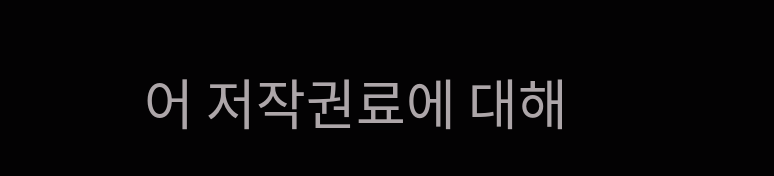어 저작권료에 대해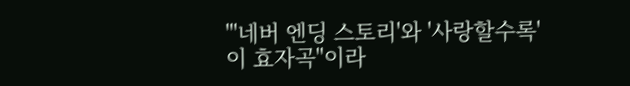"'네버 엔딩 스토리'와 '사랑할수록'이 효자곡"이라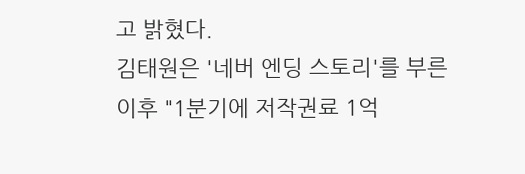고 밝혔다.
김태원은 '네버 엔딩 스토리'를 부른 이후 "1분기에 저작권료 1억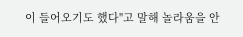이 들어오기도 했다"고 말해 놀라움을 안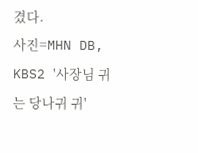겼다.
사진=MHN DB, KBS2 '사장님 귀는 당나귀 귀'